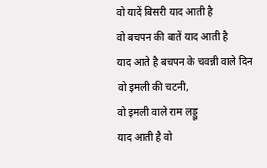वो यादें बिसरी याद आती है
वो बचपन की बातें याद आती है
याद आते है बचपन के चवन्नी वाले दिन
वो इमली की चटनी,
वो इमली वाले राम लड्डू
याद आती है वो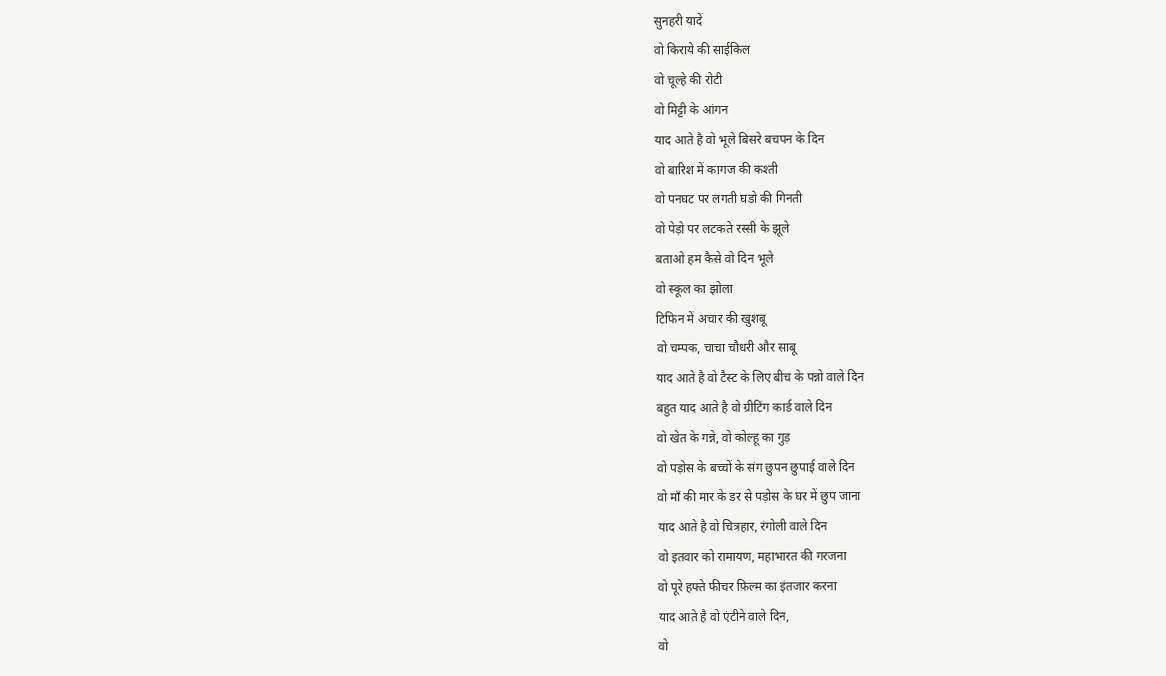सुनहरी यादें
वो किराये की साईकिल
वो चूल्हे की रोटी
वो मिट्टी के आंगन
याद आते है वो भूले बिसरे बचपन के दिन
वो बारिश में कागज की कश्ती
वो पनघट पर लगती घडो की गिनती
वो पेड़ो पर लटकते रस्सी के झूले
बताओ हम कैसे वो दिन भूले
वो स्कूल का झोला
टिफिन में अचार की खुशबू
वो चम्पक, चाचा चौधरी और साबू
याद आते है वो टैस्ट के लिए बीच के पन्नो वाले दिन
बहुत याद आते है वो ग्रीटिंग कार्ड वाले दिन
वो खेत के गन्ने, वो कोल्हू का गुड़
वो पड़ोस के बच्चों के संग छुपन छुपाई वाले दिन
वो माँ की मार के डर से पड़ोस के घर में छुप जाना
याद आते है वो चित्रहार, रंगोली वाले दिन
वो इतवार को रामायण, महाभारत की गरजना
वो पूरे हफ्ते फीचर फ़िल्म का इंतजार करना
याद आते है वो एंटीने वाले दिन,
वो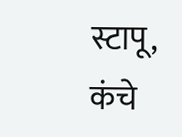स्टापू, कंचे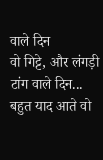वाले दिन
वो गिट्टे, और लंगड़ी टांग वाले दिन...
बहुत याद आते वो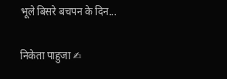भूले बिसरे बचपन के दिन...

निकेता पाहुजा ✍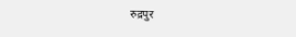रुद्रपुर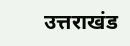उत्तराखंड